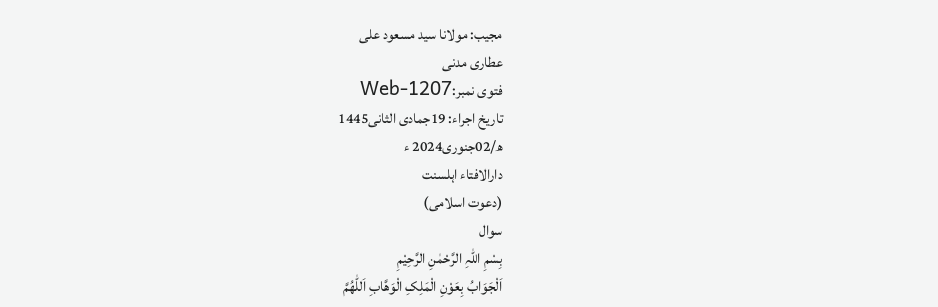مجیب: مولانا سید مسعود علی
عطاری مدنی
فتوی نمبر:Web-1207
تاریخ اجراء: 19جمادی الثانی1445
ھ/02جنوری2024 ء
دارالافتاء اہلسنت
(دعوت اسلامی)
سوال
بِسْمِ اللہِ الرَّحْمٰنِ الرَّحِیْمِ
اَلْجَوَابُ بِعَوْنِ الْمَلِکِ الْوَھَّابِ اَللّٰھُمَّ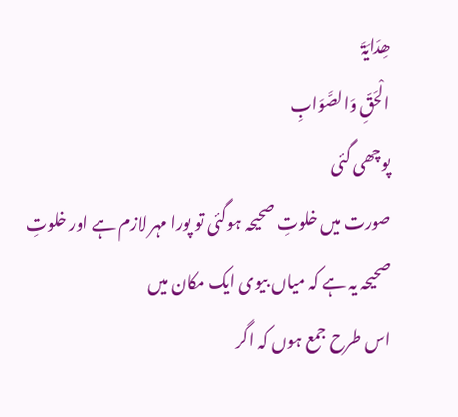ھِدَایَۃَ
الْحَقِّ وَالصَّوَابِ
پوچھی گئی
صورت میں خلوتِ صحیحہ ہوگئی تو پورا مہر لازم ہے اور خلوتِ
صحیحہ یہ ہے کہ میاں بیوی ایک مکان میں
اس طرح جمع ہوں کہ اگر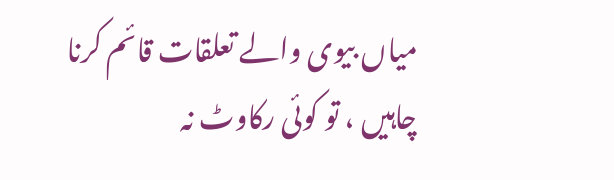میاں بیوی والے تعلقات قائم کرنا
چاہیں ، تو کوئی رکاوٹ نہ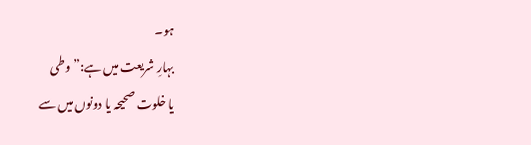ہو۔
بہارِ شریعت میں ہے:”وطی
یا خلوت صحیحہ یا دونوں میں سے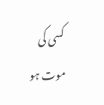کسی کی موت ہو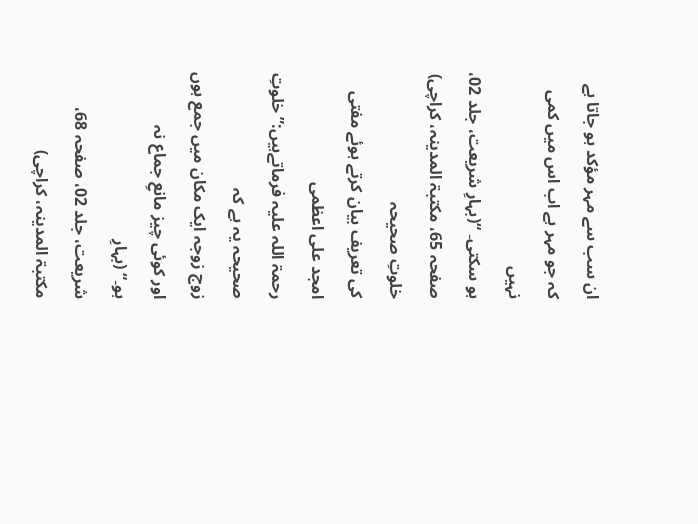ان سب سے مہر مؤکد ہو جاتا ہے کہ جو مہر ہے اب اس میں کمی نہیں
ہو سکتی۔ “(بہارِ شریعت، جلد 02، صفحہ 65، مکتبۃ المدینہ، کراچی)
خلوتِ صحیحہ
کی تعریف بیان کرتے ہوئے مفتی امجد علی اعظمی
رحمۃ اللہ علیہ فرماتےہیں:”خلوتِ صحیحہ یہ ہے کہ
زوج زوجہ ایک مکان میں جمع ہوں اور کوئی چیز مانعِ جماع نہ
ہو۔“ (بہارِ
شریعت، جلد 02، صفحہ 68، مکتبۃ المدینہ، کراچی)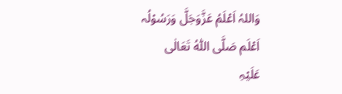وَاللہُ اَعْلَمُ عَزَّوَجَلَّ وَرَسُوْلُہ
اَعْلَم صَلَّی اللّٰہُ تَعَالٰی
عَلَیْہِ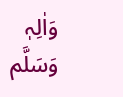وَاٰلِہٖ وَسَلَّم